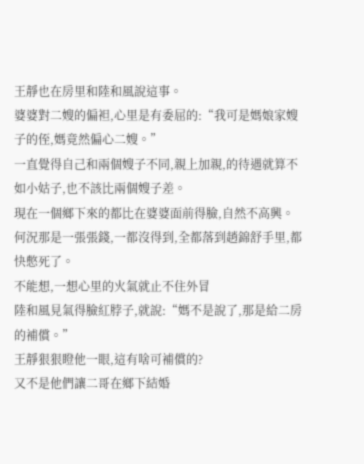王靜也在房里和陸和風說這事。
婆婆對二嫂的偏袒,心里是有委屈的:“我可是媽娘家嫂子的侄,媽竟然偏心二嫂。”
一直覺得自己和兩個嫂子不同,親上加親,的待遇就算不如小姑子,也不該比兩個嫂子差。
現在一個鄉下來的都比在婆婆面前得臉,自然不高興。
何況那是一張張錢,一都沒得到,全都落到趙錦舒手里,都快憋死了。
不能想,一想心里的火氣就止不住外冒
陸和風見氣得臉紅脖子,就說:“媽不是說了,那是給二房的補償。”
王靜狠狠瞪他一眼,這有啥可補償的?
又不是他們讓二哥在鄉下結婚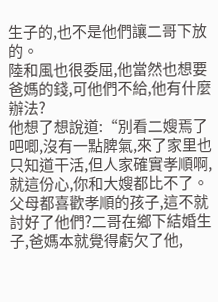生子的,也不是他們讓二哥下放的。
陸和風也很委屈,他當然也想要爸媽的錢,可他們不給,他有什麼辦法?
他想了想說道:“別看二嫂焉了吧唧,沒有一點脾氣,來了家里也只知道干活,但人家確實孝順啊,就這份心,你和大嫂都比不了。父母都喜歡孝順的孩子,這不就討好了他們?二哥在鄉下結婚生子,爸媽本就覺得虧欠了他,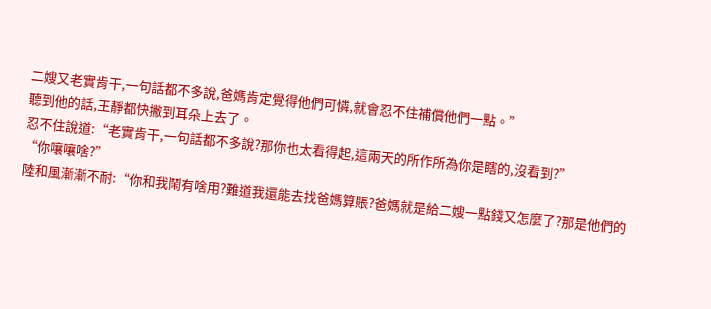二嫂又老實肯干,一句話都不多說,爸媽肯定覺得他們可憐,就會忍不住補償他們一點。”
聽到他的話,王靜都快撇到耳朵上去了。
忍不住說道:“老實肯干,一句話都不多說?那你也太看得起,這兩天的所作所為你是瞎的,沒看到?”
“你嚷嚷啥?”
陸和風漸漸不耐:“你和我鬧有啥用?難道我還能去找爸媽算賬?爸媽就是給二嫂一點錢又怎麼了?那是他們的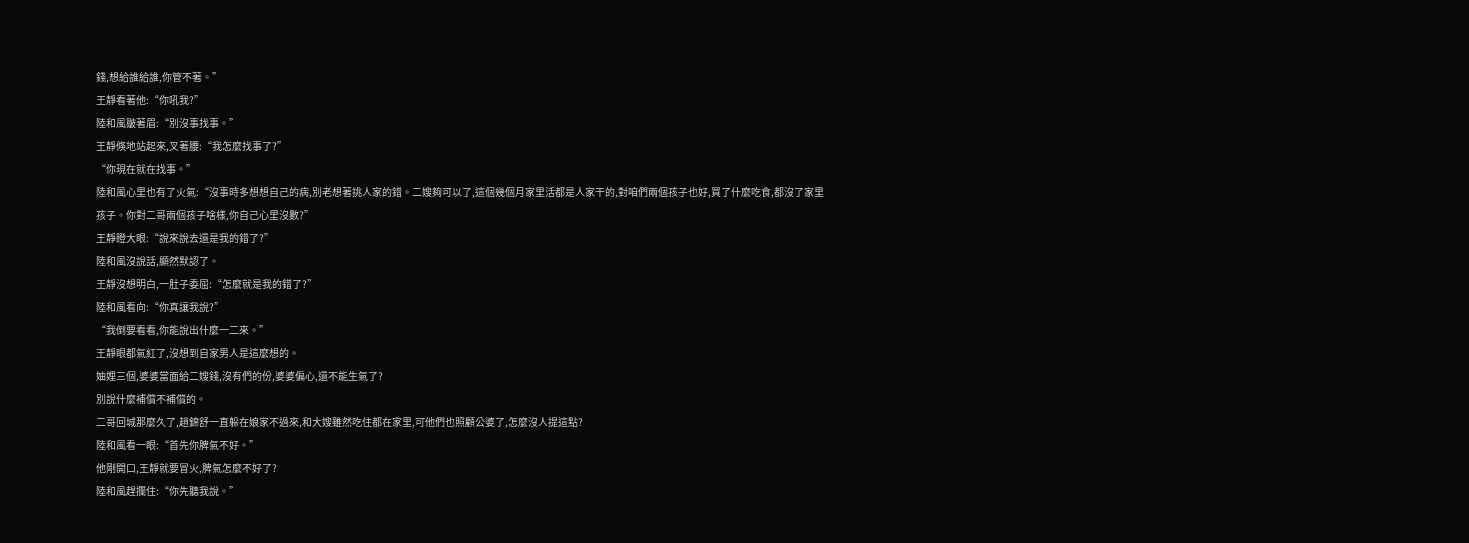錢,想給誰給誰,你管不著。”
王靜看著他:“你吼我?”
陸和風皺著眉:“別沒事找事。”
王靜倏地站起來,叉著腰:“我怎麼找事了?”
“你現在就在找事。”
陸和風心里也有了火氣:“沒事時多想想自己的病,別老想著挑人家的錯。二嫂夠可以了,這個幾個月家里活都是人家干的,對咱們兩個孩子也好,買了什麼吃食,都沒了家里孩子。你對二哥兩個孩子啥樣,你自己心里沒數?”
王靜瞪大眼:“說來說去還是我的錯了?”
陸和風沒說話,顯然默認了。
王靜沒想明白,一肚子委屈:“怎麼就是我的錯了?”
陸和風看向:“你真讓我說?”
“我倒要看看,你能說出什麼一二來。”
王靜眼都氣紅了,沒想到自家男人是這麼想的。
妯娌三個,婆婆當面給二嫂錢,沒有們的份,婆婆偏心,還不能生氣了?
別說什麼補償不補償的。
二哥回城那麼久了,趙錦舒一直躲在娘家不過來,和大嫂雖然吃住都在家里,可他們也照顧公婆了,怎麼沒人提這點?
陸和風看一眼:“首先你脾氣不好。”
他剛開口,王靜就要冒火,脾氣怎麼不好了?
陸和風趕攔住:“你先聽我說。”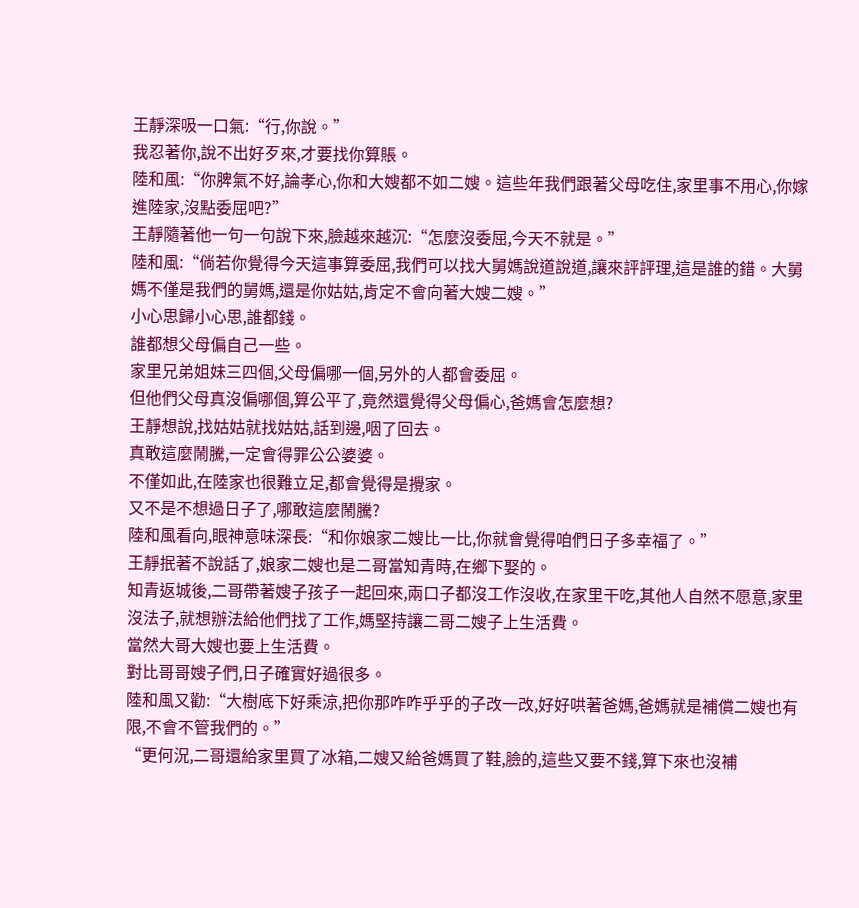王靜深吸一口氣:“行,你說。”
我忍著你,說不出好歹來,才要找你算賬。
陸和風:“你脾氣不好,論孝心,你和大嫂都不如二嫂。這些年我們跟著父母吃住,家里事不用心,你嫁進陸家,沒點委屈吧?”
王靜隨著他一句一句說下來,臉越來越沉:“怎麼沒委屈,今天不就是。”
陸和風:“倘若你覺得今天這事算委屈,我們可以找大舅媽說道說道,讓來評評理,這是誰的錯。大舅媽不僅是我們的舅媽,還是你姑姑,肯定不會向著大嫂二嫂。”
小心思歸小心思,誰都錢。
誰都想父母偏自己一些。
家里兄弟姐妹三四個,父母偏哪一個,另外的人都會委屈。
但他們父母真沒偏哪個,算公平了,竟然還覺得父母偏心,爸媽會怎麼想?
王靜想說,找姑姑就找姑姑,話到邊,咽了回去。
真敢這麼鬧騰,一定會得罪公公婆婆。
不僅如此,在陸家也很難立足,都會覺得是攪家。
又不是不想過日子了,哪敢這麼鬧騰?
陸和風看向,眼神意味深長:“和你娘家二嫂比一比,你就會覺得咱們日子多幸福了。”
王靜抿著不說話了,娘家二嫂也是二哥當知青時,在鄉下娶的。
知青返城後,二哥帶著嫂子孩子一起回來,兩口子都沒工作沒收,在家里干吃,其他人自然不愿意,家里沒法子,就想辦法給他們找了工作,媽堅持讓二哥二嫂子上生活費。
當然大哥大嫂也要上生活費。
對比哥哥嫂子們,日子確實好過很多。
陸和風又勸:“大樹底下好乘涼,把你那咋咋乎乎的子改一改,好好哄著爸媽,爸媽就是補償二嫂也有限,不會不管我們的。”
“更何況,二哥還給家里買了冰箱,二嫂又給爸媽買了鞋,臉的,這些又要不錢,算下來也沒補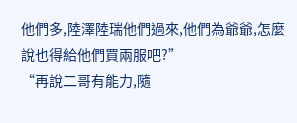他們多,陸澤陸瑞他們過來,他們為爺爺,怎麼說也得給他們買兩服吧?”
“再說二哥有能力,隨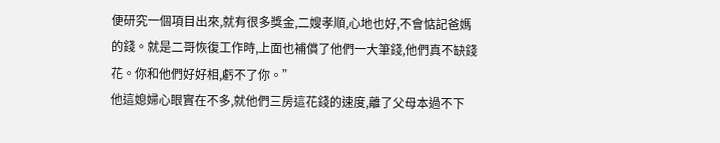便研究一個項目出來,就有很多獎金,二嫂孝順,心地也好,不會惦記爸媽的錢。就是二哥恢復工作時,上面也補償了他們一大筆錢,他們真不缺錢花。你和他們好好相,虧不了你。”
他這媳婦心眼實在不多,就他們三房這花錢的速度,離了父母本過不下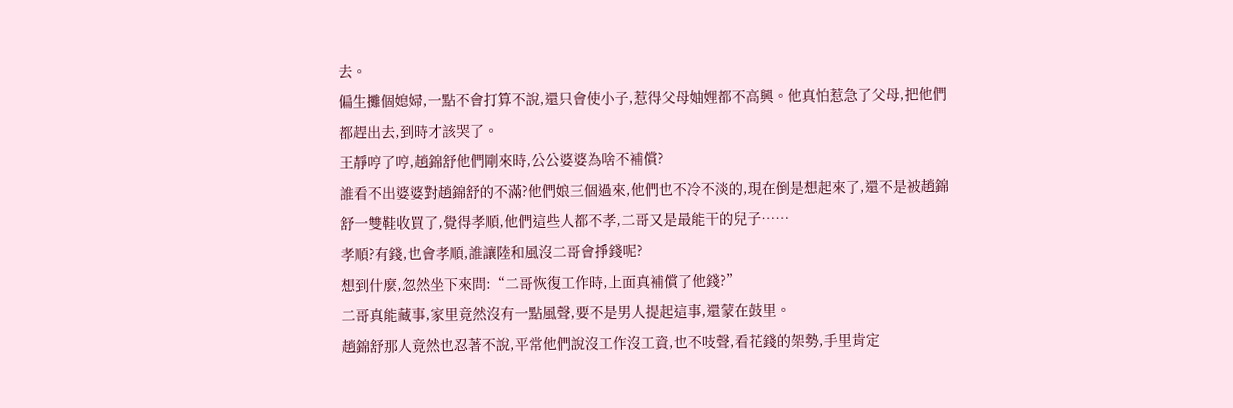去。
偏生攤個媳婦,一點不會打算不說,還只會使小子,惹得父母妯娌都不高興。他真怕惹急了父母,把他們都趕出去,到時才該哭了。
王靜哼了哼,趙錦舒他們剛來時,公公婆婆為啥不補償?
誰看不出婆婆對趙錦舒的不滿?他們娘三個過來,他們也不冷不淡的,現在倒是想起來了,還不是被趙錦舒一雙鞋收買了,覺得孝順,他們這些人都不孝,二哥又是最能干的兒子……
孝順?有錢,也會孝順,誰讓陸和風沒二哥會掙錢呢?
想到什麼,忽然坐下來問:“二哥恢復工作時,上面真補償了他錢?”
二哥真能藏事,家里竟然沒有一點風聲,要不是男人提起這事,還蒙在鼓里。
趙錦舒那人竟然也忍著不說,平常他們說沒工作沒工資,也不吱聲,看花錢的架勢,手里肯定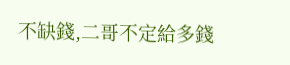不缺錢,二哥不定給多錢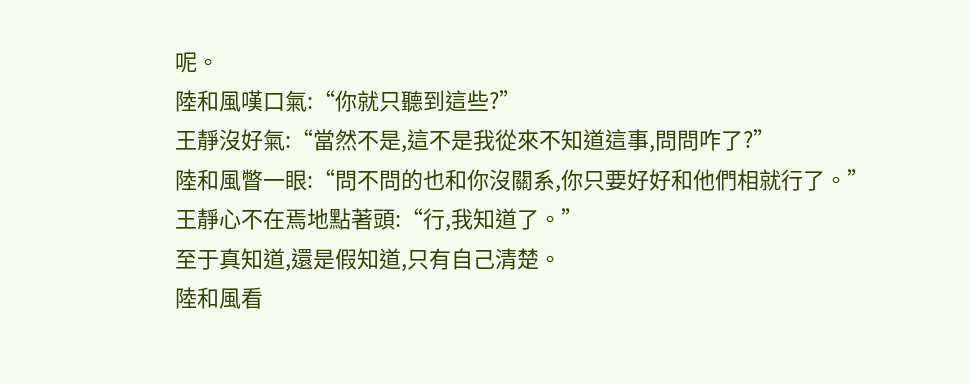呢。
陸和風嘆口氣:“你就只聽到這些?”
王靜沒好氣:“當然不是,這不是我從來不知道這事,問問咋了?”
陸和風瞥一眼:“問不問的也和你沒關系,你只要好好和他們相就行了。”
王靜心不在焉地點著頭:“行,我知道了。”
至于真知道,還是假知道,只有自己清楚。
陸和風看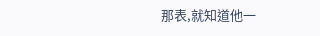那表,就知道他一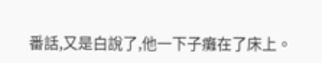番話,又是白說了,他一下子癱在了床上。